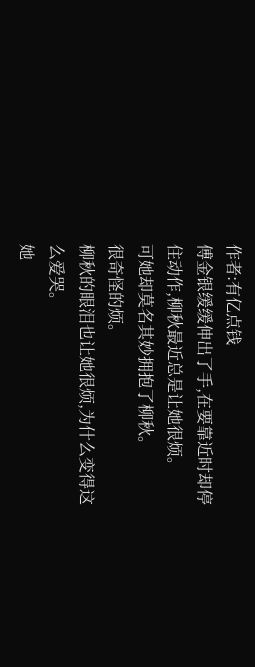作者:有亿点钱
傅金银缓缓伸出了手,在要靠近时却停住动作,柳秋最近总是让她很烦。
可她却莫名其妙拥抱了柳秋。
很奇怪的烦。
柳秋的眼泪也让她很烦,为什么变得这么爱哭。
她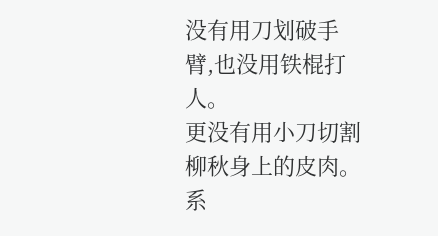没有用刀划破手臂,也没用铁棍打人。
更没有用小刀切割柳秋身上的皮肉。
系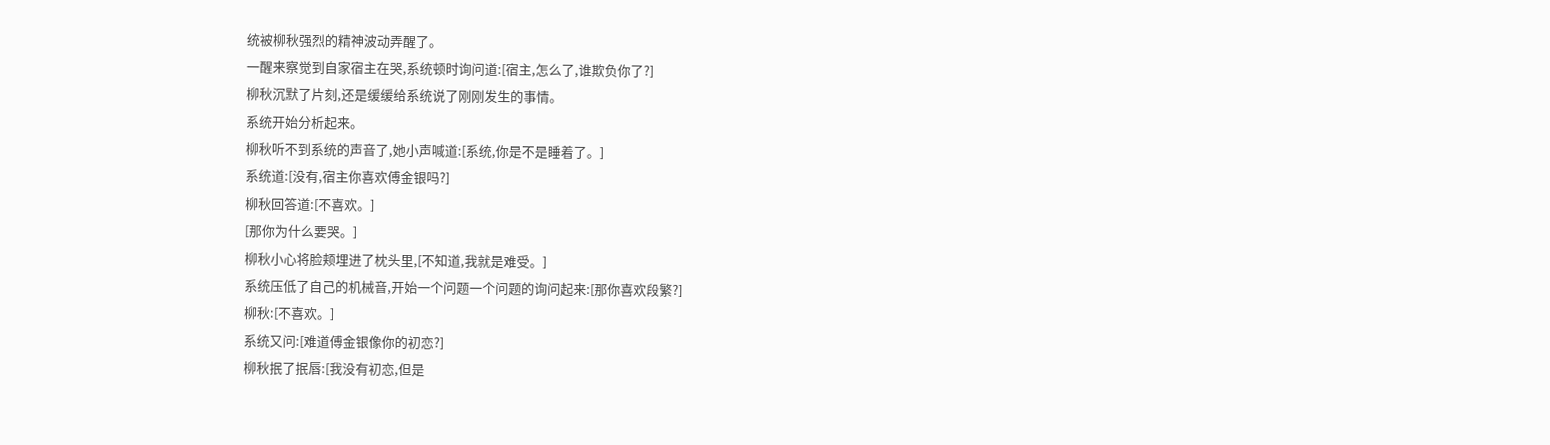统被柳秋强烈的精神波动弄醒了。
一醒来察觉到自家宿主在哭,系统顿时询问道:[宿主,怎么了,谁欺负你了?]
柳秋沉默了片刻,还是缓缓给系统说了刚刚发生的事情。
系统开始分析起来。
柳秋听不到系统的声音了,她小声喊道:[系统,你是不是睡着了。]
系统道:[没有,宿主你喜欢傅金银吗?]
柳秋回答道:[不喜欢。]
[那你为什么要哭。]
柳秋小心将脸颊埋进了枕头里,[不知道,我就是难受。]
系统压低了自己的机械音,开始一个问题一个问题的询问起来:[那你喜欢段繁?]
柳秋:[不喜欢。]
系统又问:[难道傅金银像你的初恋?]
柳秋抿了抿唇:[我没有初恋,但是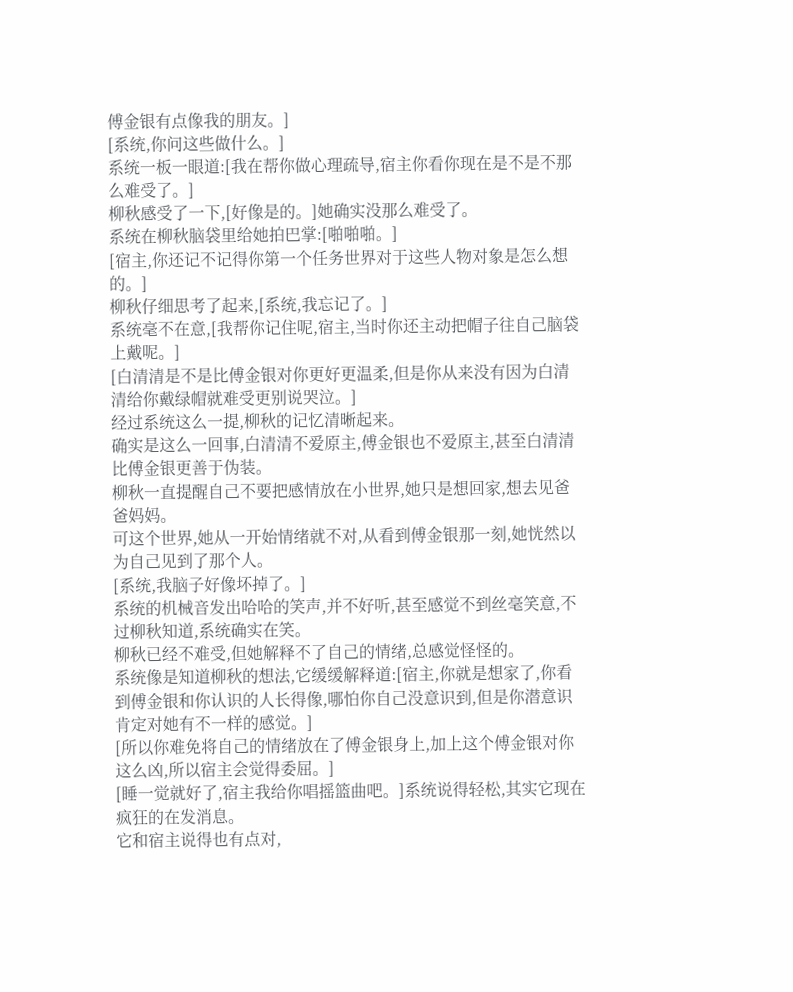傅金银有点像我的朋友。]
[系统,你问这些做什么。]
系统一板一眼道:[我在帮你做心理疏导,宿主你看你现在是不是不那么难受了。]
柳秋感受了一下,[好像是的。]她确实没那么难受了。
系统在柳秋脑袋里给她拍巴掌:[啪啪啪。]
[宿主,你还记不记得你第一个任务世界对于这些人物对象是怎么想的。]
柳秋仔细思考了起来,[系统,我忘记了。]
系统毫不在意,[我帮你记住呢,宿主,当时你还主动把帽子往自己脑袋上戴呢。]
[白清清是不是比傅金银对你更好更温柔,但是你从来没有因为白清清给你戴绿帽就难受更别说哭泣。]
经过系统这么一提,柳秋的记忆清晰起来。
确实是这么一回事,白清清不爱原主,傅金银也不爱原主,甚至白清清比傅金银更善于伪装。
柳秋一直提醒自己不要把感情放在小世界,她只是想回家,想去见爸爸妈妈。
可这个世界,她从一开始情绪就不对,从看到傅金银那一刻,她恍然以为自己见到了那个人。
[系统,我脑子好像坏掉了。]
系统的机械音发出哈哈的笑声,并不好听,甚至感觉不到丝毫笑意,不过柳秋知道,系统确实在笑。
柳秋已经不难受,但她解释不了自己的情绪,总感觉怪怪的。
系统像是知道柳秋的想法,它缓缓解释道:[宿主,你就是想家了,你看到傅金银和你认识的人长得像,哪怕你自己没意识到,但是你潜意识肯定对她有不一样的感觉。]
[所以你难免将自己的情绪放在了傅金银身上,加上这个傅金银对你这么凶,所以宿主会觉得委屈。]
[睡一觉就好了,宿主我给你唱摇篮曲吧。]系统说得轻松,其实它现在疯狂的在发消息。
它和宿主说得也有点对,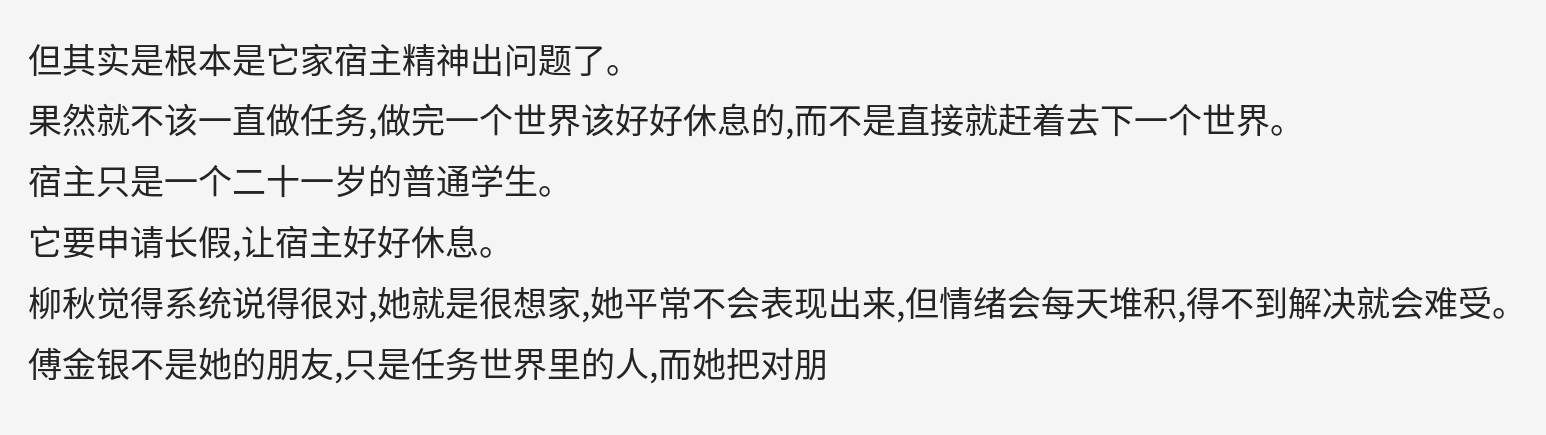但其实是根本是它家宿主精神出问题了。
果然就不该一直做任务,做完一个世界该好好休息的,而不是直接就赶着去下一个世界。
宿主只是一个二十一岁的普通学生。
它要申请长假,让宿主好好休息。
柳秋觉得系统说得很对,她就是很想家,她平常不会表现出来,但情绪会每天堆积,得不到解决就会难受。
傅金银不是她的朋友,只是任务世界里的人,而她把对朋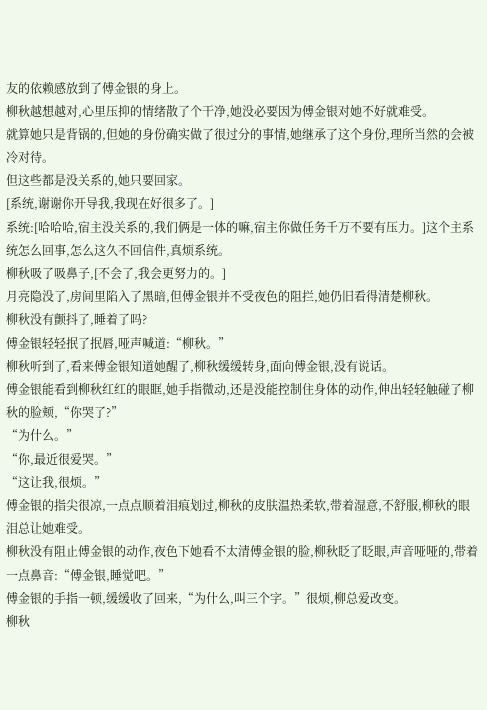友的依赖感放到了傅金银的身上。
柳秋越想越对,心里压抑的情绪散了个干净,她没必要因为傅金银对她不好就难受。
就算她只是背锅的,但她的身份确实做了很过分的事情,她继承了这个身份,理所当然的会被冷对待。
但这些都是没关系的,她只要回家。
[系统,谢谢你开导我,我现在好很多了。]
系统:[哈哈哈,宿主没关系的,我们俩是一体的嘛,宿主你做任务千万不要有压力。]这个主系统怎么回事,怎么这久不回信件,真烦系统。
柳秋吸了吸鼻子,[不会了,我会更努力的。]
月亮隐没了,房间里陷入了黑暗,但傅金银并不受夜色的阻拦,她仍旧看得清楚柳秋。
柳秋没有颤抖了,睡着了吗?
傅金银轻轻抿了抿唇,哑声喊道:“柳秋。”
柳秋听到了,看来傅金银知道她醒了,柳秋缓缓转身,面向傅金银,没有说话。
傅金银能看到柳秋红红的眼眶,她手指微动,还是没能控制住身体的动作,伸出轻轻触碰了柳秋的脸颊,“你哭了?”
“为什么。”
“你,最近很爱哭。”
“这让我,很烦。”
傅金银的指尖很凉,一点点顺着泪痕划过,柳秋的皮肤温热柔软,带着湿意,不舒服,柳秋的眼泪总让她难受。
柳秋没有阻止傅金银的动作,夜色下她看不太清傅金银的脸,柳秋眨了眨眼,声音哑哑的,带着一点鼻音:“傅金银,睡觉吧。”
傅金银的手指一顿,缓缓收了回来,“为什么,叫三个字。”很烦,柳总爱改变。
柳秋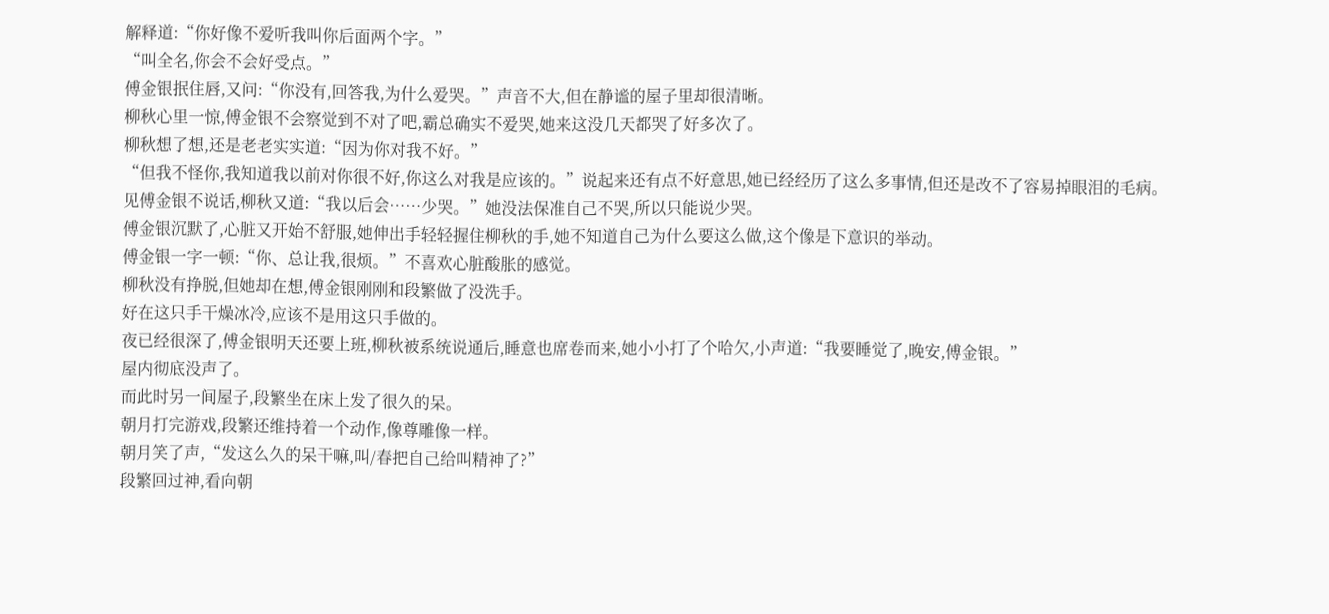解释道:“你好像不爱听我叫你后面两个字。”
“叫全名,你会不会好受点。”
傅金银抿住唇,又问:“你没有,回答我,为什么爱哭。”声音不大,但在静谧的屋子里却很清晰。
柳秋心里一惊,傅金银不会察觉到不对了吧,霸总确实不爱哭,她来这没几天都哭了好多次了。
柳秋想了想,还是老老实实道:“因为你对我不好。”
“但我不怪你,我知道我以前对你很不好,你这么对我是应该的。”说起来还有点不好意思,她已经经历了这么多事情,但还是改不了容易掉眼泪的毛病。
见傅金银不说话,柳秋又道:“我以后会……少哭。”她没法保准自己不哭,所以只能说少哭。
傅金银沉默了,心脏又开始不舒服,她伸出手轻轻握住柳秋的手,她不知道自己为什么要这么做,这个像是下意识的举动。
傅金银一字一顿:“你、总让我,很烦。”不喜欢心脏酸胀的感觉。
柳秋没有挣脱,但她却在想,傅金银刚刚和段繁做了没洗手。
好在这只手干燥冰冷,应该不是用这只手做的。
夜已经很深了,傅金银明天还要上班,柳秋被系统说通后,睡意也席卷而来,她小小打了个哈欠,小声道:“我要睡觉了,晚安,傅金银。”
屋内彻底没声了。
而此时另一间屋子,段繁坐在床上发了很久的呆。
朝月打完游戏,段繁还维持着一个动作,像尊雕像一样。
朝月笑了声,“发这么久的呆干嘛,叫/春把自己给叫精神了?”
段繁回过神,看向朝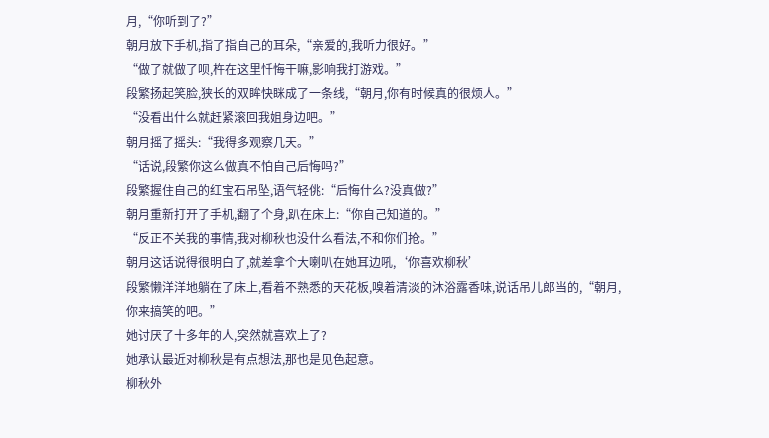月,“你听到了?”
朝月放下手机,指了指自己的耳朵,“亲爱的,我听力很好。”
“做了就做了呗,杵在这里忏悔干嘛,影响我打游戏。”
段繁扬起笑脸,狭长的双眸快眯成了一条线,“朝月,你有时候真的很烦人。”
“没看出什么就赶紧滚回我姐身边吧。”
朝月摇了摇头:“我得多观察几天。”
“话说,段繁你这么做真不怕自己后悔吗?”
段繁握住自己的红宝石吊坠,语气轻佻:“后悔什么?没真做?”
朝月重新打开了手机,翻了个身,趴在床上:“你自己知道的。”
“反正不关我的事情,我对柳秋也没什么看法,不和你们抢。”
朝月这话说得很明白了,就差拿个大喇叭在她耳边吼,‘你喜欢柳秋’
段繁懒洋洋地躺在了床上,看着不熟悉的天花板,嗅着清淡的沐浴露香味,说话吊儿郎当的,“朝月,你来搞笑的吧。”
她讨厌了十多年的人,突然就喜欢上了?
她承认最近对柳秋是有点想法,那也是见色起意。
柳秋外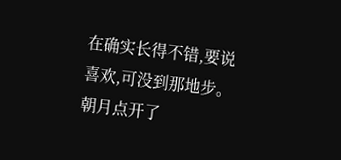在确实长得不错,要说喜欢,可没到那地步。
朝月点开了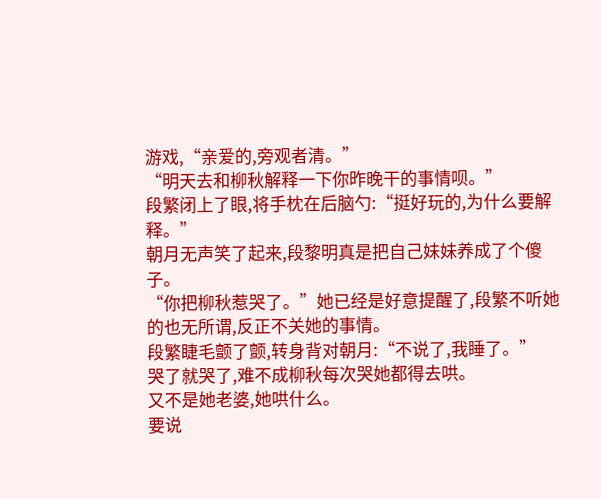游戏,“亲爱的,旁观者清。”
“明天去和柳秋解释一下你昨晚干的事情呗。”
段繁闭上了眼,将手枕在后脑勺:“挺好玩的,为什么要解释。”
朝月无声笑了起来,段黎明真是把自己妹妹养成了个傻子。
“你把柳秋惹哭了。”她已经是好意提醒了,段繁不听她的也无所谓,反正不关她的事情。
段繁睫毛颤了颤,转身背对朝月:“不说了,我睡了。”
哭了就哭了,难不成柳秋每次哭她都得去哄。
又不是她老婆,她哄什么。
要说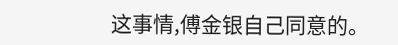这事情,傅金银自己同意的。